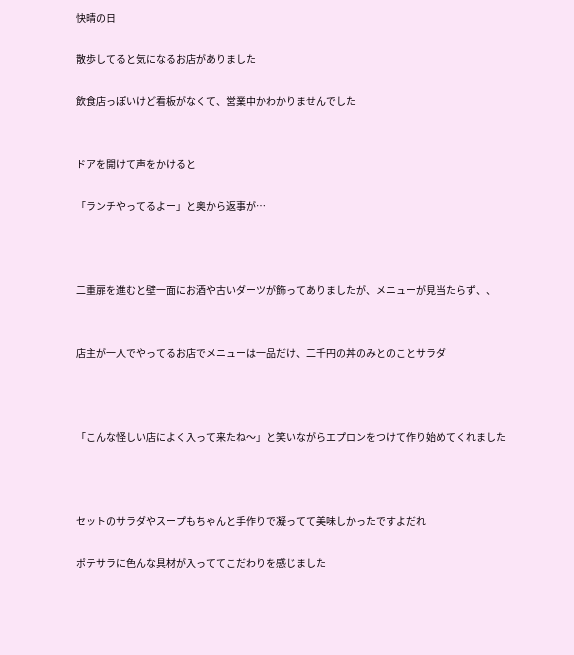快晴の日

散歩してると気になるお店がありました

飲食店っぽいけど看板がなくて、営業中かわかりませんでした


ドアを開けて声をかけると

「ランチやってるよー」と奥から返事が…



二重扉を進むと壁一面にお酒や古いダーツが飾ってありましたが、メニューが見当たらず、、


店主が一人でやってるお店でメニューは一品だけ、二千円の丼のみとのことサラダ



「こんな怪しい店によく入って来たね〜」と笑いながらエプロンをつけて作り始めてくれました



セットのサラダやスープもちゃんと手作りで凝ってて美味しかったですよだれ

ポテサラに色んな具材が入っててこだわりを感じました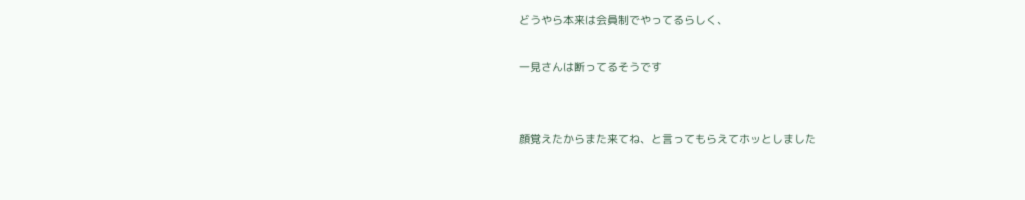どうやら本来は会員制でやってるらしく、

一見さんは断ってるそうです


顔覚えたからまた来てね、と言ってもらえてホッとしました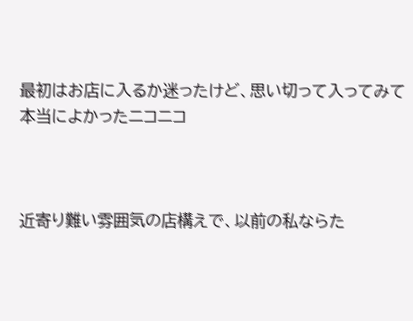最初はお店に入るか迷ったけど、思い切って入ってみて本当によかったニコニコ



近寄り難い雰囲気の店構えで、以前の私ならた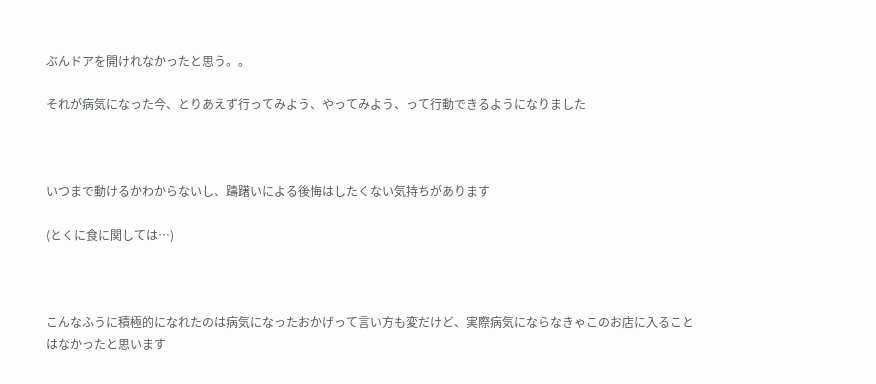ぶんドアを開けれなかったと思う。。

それが病気になった今、とりあえず行ってみよう、やってみよう、って行動できるようになりました



いつまで動けるかわからないし、躊躇いによる後悔はしたくない気持ちがあります

(とくに食に関しては…)



こんなふうに積極的になれたのは病気になったおかげって言い方も変だけど、実際病気にならなきゃこのお店に入ることはなかったと思います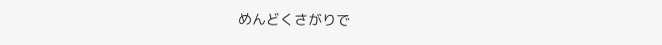めんどくさがりで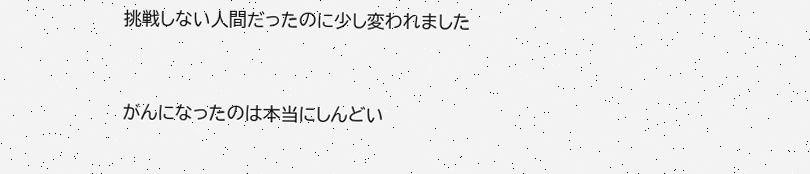挑戦しない人間だったのに少し変われました



がんになったのは本当にしんどい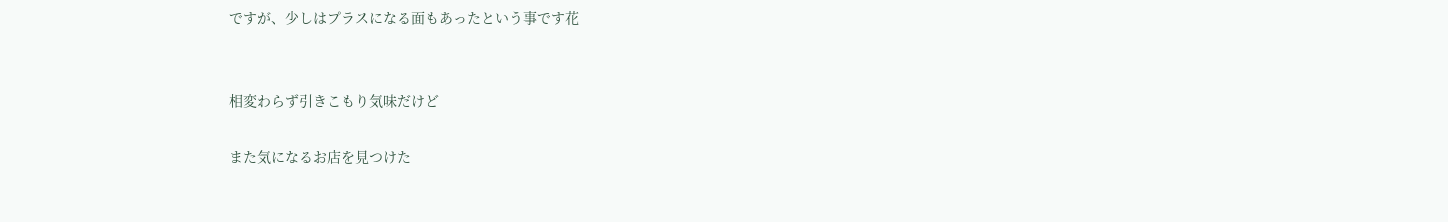ですが、少しはプラスになる面もあったという事です花


相変わらず引きこもり気味だけど

また気になるお店を見つけた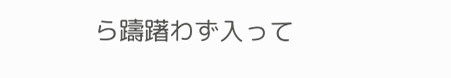ら躊躇わず入って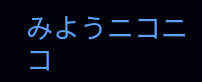みようニコニコ